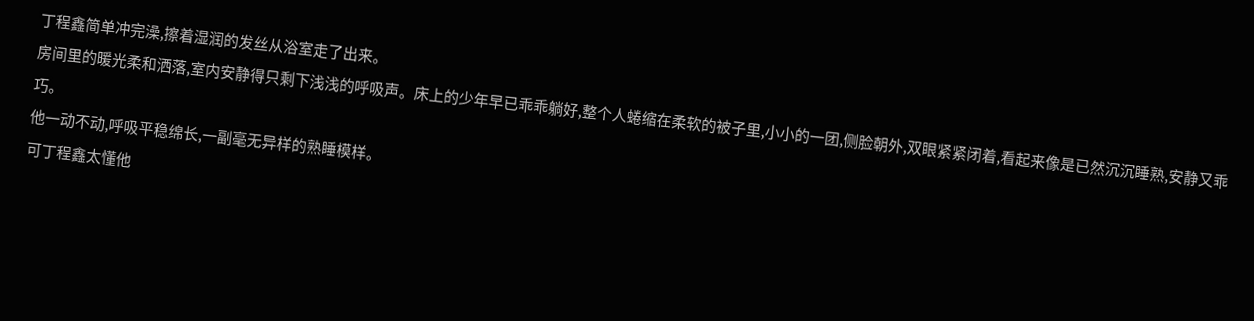丁程鑫简单冲完澡,擦着湿润的发丝从浴室走了出来。
房间里的暖光柔和洒落,室内安静得只剩下浅浅的呼吸声。床上的少年早已乖乖躺好,整个人蜷缩在柔软的被子里,小小的一团,侧脸朝外,双眼紧紧闭着,看起来像是已然沉沉睡熟,安静又乖巧。
他一动不动,呼吸平稳绵长,一副毫无异样的熟睡模样。
可丁程鑫太懂他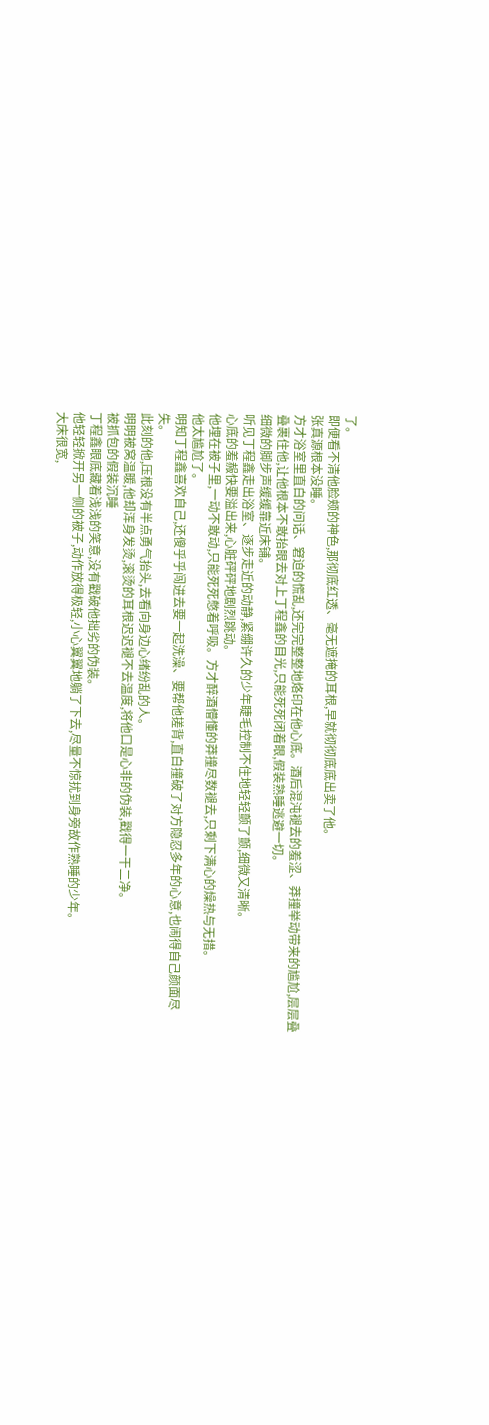了。
即便看不清他脸颊的神色,那彻底红透、毫无遮掩的耳根,早就彻彻底底出卖了他。
张真源根本没睡。
方才浴室里直白的问话、窘迫的慌乱,还完完整整地烙印在他心底。酒后混沌褪去的羞涩、莽撞举动带来的尴尬,层层叠叠裹住他,让他根本不敢抬眼去对上丁程鑫的目光,只能死死闭着眼,假装熟睡逃避一切。
细微的脚步声缓缓靠近床铺。
听见丁程鑫走出浴室、逐步走近的动静,紧绷许久的少年睫毛控制不住地轻轻颤了颤,细微又清晰。
心底的羞赧快要溢出来,心脏砰砰地剧烈跳动。
他埋在被子里,一动不敢动,只能死死憋着呼吸。方才醉酒懵懂的莽撞尽数褪去,只剩下满心的燥热与无措。
他太尴尬了。
明知丁程鑫喜欢自己,还傻乎乎闯进去要一起洗澡、要帮他搓背,直白撞破了对方隐忍多年的心意,也闹得自己颜面尽失。
此刻的他,压根没有半点勇气抬头,去看向身边心绪纷乱的人。
明明被窝温暖,他却浑身发烫,滚烫的耳根迟迟褪不去温度,将他口是心非的伪装,戳得一干二净。
被抓包的假装沉睡
丁程鑫眼底藏着浅浅的笑意,没有戳破他拙劣的伪装。
他轻轻掀开另一侧的被子,动作放得极轻,小心翼翼地躺了下去,尽量不惊扰到身旁故作熟睡的少年。
大床很宽,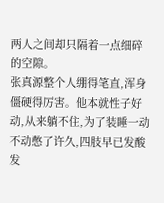两人之间却只隔着一点细碎的空隙。
张真源整个人绷得笔直,浑身僵硬得厉害。他本就性子好动,从来躺不住,为了装睡一动不动憋了许久,四肢早已发酸发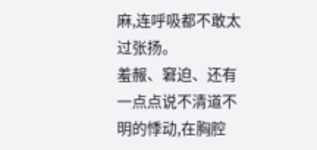麻,连呼吸都不敢太过张扬。
羞赧、窘迫、还有一点点说不清道不明的悸动,在胸腔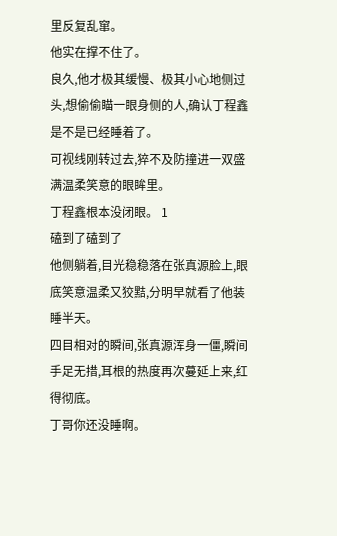里反复乱窜。
他实在撑不住了。
良久,他才极其缓慢、极其小心地侧过头,想偷偷瞄一眼身侧的人,确认丁程鑫是不是已经睡着了。
可视线刚转过去,猝不及防撞进一双盛满温柔笑意的眼眸里。
丁程鑫根本没闭眼。 1
磕到了磕到了
他侧躺着,目光稳稳落在张真源脸上,眼底笑意温柔又狡黠,分明早就看了他装睡半天。
四目相对的瞬间,张真源浑身一僵,瞬间手足无措,耳根的热度再次蔓延上来,红得彻底。
丁哥你还没睡啊。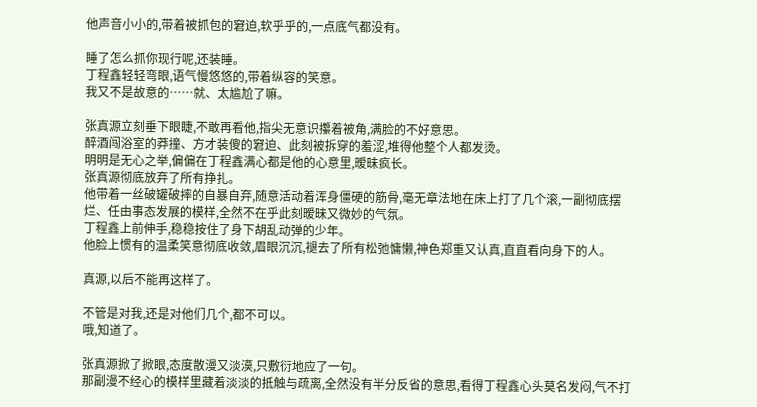他声音小小的,带着被抓包的窘迫,软乎乎的,一点底气都没有。

睡了怎么抓你现行呢,还装睡。
丁程鑫轻轻弯眼,语气慢悠悠的,带着纵容的笑意。
我又不是故意的……就、太尴尬了嘛。

张真源立刻垂下眼睫,不敢再看他,指尖无意识攥着被角,满脸的不好意思。
醉酒闯浴室的莽撞、方才装傻的窘迫、此刻被拆穿的羞涩,堆得他整个人都发烫。
明明是无心之举,偏偏在丁程鑫满心都是他的心意里,暧昧疯长。
张真源彻底放弃了所有挣扎。
他带着一丝破罐破摔的自暴自弃,随意活动着浑身僵硬的筋骨,毫无章法地在床上打了几个滚,一副彻底摆烂、任由事态发展的模样,全然不在乎此刻暧昧又微妙的气氛。
丁程鑫上前伸手,稳稳按住了身下胡乱动弹的少年。
他脸上惯有的温柔笑意彻底收敛,眉眼沉沉,褪去了所有松弛慵懒,神色郑重又认真,直直看向身下的人。

真源,以后不能再这样了。

不管是对我,还是对他们几个,都不可以。
哦,知道了。

张真源掀了掀眼,态度散漫又淡漠,只敷衍地应了一句。
那副漫不经心的模样里藏着淡淡的抵触与疏离,全然没有半分反省的意思,看得丁程鑫心头莫名发闷,气不打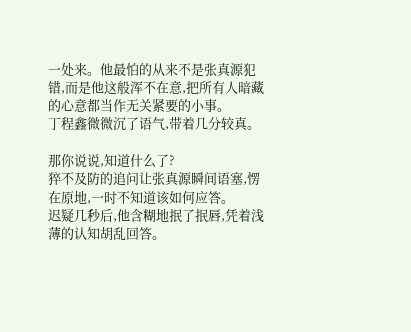一处来。他最怕的从来不是张真源犯错,而是他这般浑不在意,把所有人暗藏的心意都当作无关紧要的小事。
丁程鑫微微沉了语气,带着几分较真。

那你说说,知道什么了?
猝不及防的追问让张真源瞬间语塞,愣在原地,一时不知道该如何应答。
迟疑几秒后,他含糊地抿了抿唇,凭着浅薄的认知胡乱回答。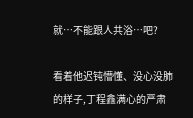就…不能跟人共浴…吧?

看着他迟钝懵懂、没心没肺的样子,丁程鑫满心的严肃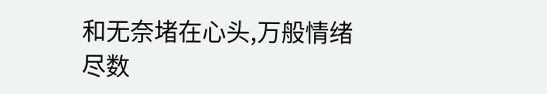和无奈堵在心头,万般情绪尽数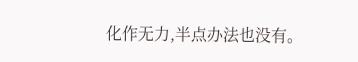化作无力,半点办法也没有。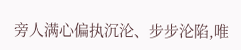旁人满心偏执沉沦、步步沦陷,唯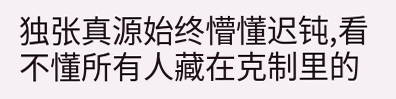独张真源始终懵懂迟钝,看不懂所有人藏在克制里的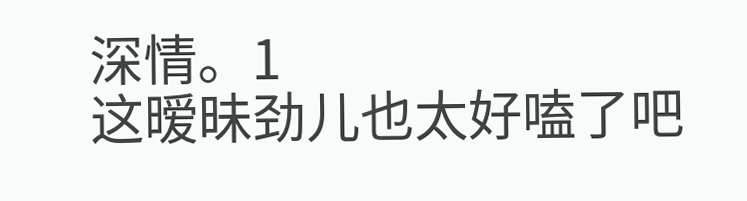深情。1
这暧昧劲儿也太好嗑了吧